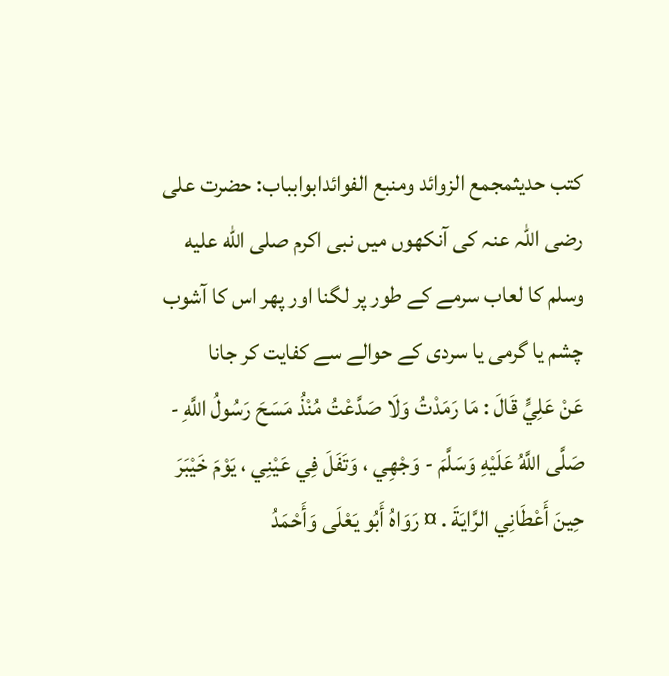کتب حدیثمجمع الزوائد ومنبع الفوائدابوابباب: حضرت علی رضی اللہ عنہ کی آنکھوں میں نبی اکرم صلى الله عليه وسلم کا لعاب سرمے کے طور پر لگنا اور پھر اس کا آشوب چشم یا گرمی یا سردی کے حوالے سے کفایت کر جانا
عَنْ عَلِيٍّ قَالَ : مَا رَمَدْتُ وَلَا صَدَّعْتُ مُنْذُ مَسَحَ رَسُولُ اللَّهِ - صَلَّى اللَّهُ عَلَيْهِ وَسَلَّمَ - وَجْهِي ، وَتَفَلَ فِي عَيْنِي ، يَوْمَ خَيْبَرَ حِينَ أَعْطَانِي الرَّايَةَ . ¤ رَوَاهُ أَبُو يَعْلَى وَأَحْمَدُ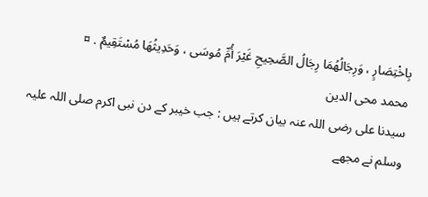بِاخْتِصَارٍ ، وَرِجَالُهُمَا رِجَالُ الصَّحِيحِ غَيْرَ أُمِّ مُوسَى ، وَحَدِيثُهَا مُسْتَقِيمٌ . ¤
محمد محی الدین
سیدنا علی رضی اللہ عنہ بیان کرتے ہیں : جب خیبر کے دن نبی اکرم صلی اللہ علیہ وسلم نے مجھے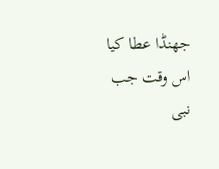جھنڈا عطا کیا اس وقت جب نبی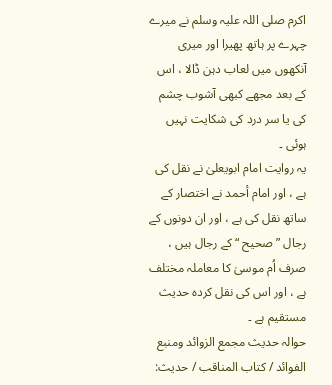اکرم صلی اللہ علیہ وسلم نے میرے چہرے پر ہاتھ پھیرا اور میری آنکھوں میں لعاب دہن ڈالا ، اس کے بعد مجھے کبھی آشوب چشم کی یا سر درد کی شکایت نہیں ہوئی ۔
یہ روایت امام ابویعلیٰ نے نقل کی ہے ، اور امام أحمد نے اختصار کے ساتھ نقل کی ہے ، اور ان دونوں کے رجال ” صحیح “ کے رجال ہیں ، صرف اُم موسیٰ کا معاملہ مختلف ہے ، اور اس کی نقل کردہ حدیث مستقیم ہے ۔
حوالہ حدیث مجمع الزوائد ومنبع الفوائد / كتاب المناقب / حدیث: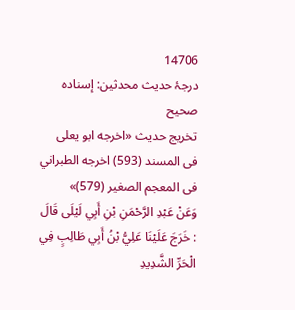14706
درجۂ حدیث محدثین: إسنادہ صحیح
تخریج حدیث «اخرجه ابو يعلى فى المسند (593) اخرجه الطبراني فى المعجم الصغير (579)»
وَعَنْ عَبْدِ الرَّحْمَنِ بْنِ أَبِي لَيْلَى قَالَ : خَرَجَ عَلَيْنَا عَلِيُّ بْنُ أَبِي طَالِبٍ فِي الْحَرِّ الشَّدِيدِ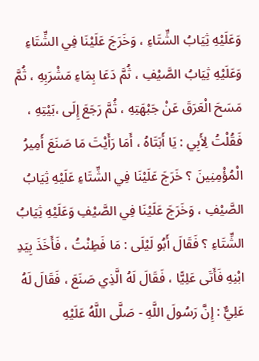وَعَلَيْهِ ثِيَابُ الشِّتَاءِ ، وَخَرَجَ عَلَيْنَا فِي الشِّتَاءِ وَعَلَيْهِ ثِيَابُ الصَّيْفِ ، ثُمَّ دَعَا بِمَاءِ مَشْرَبِهِ ، ثُمَّ مَسَحَ الْعَرَقَ عَنْ جَبْهَتِهِ ، ثُمَّ رَجَعَ إِلَى ،بَيْتِهِ ، فَقُلْتُ لِأَبِي : يَا أَبَتَاهُ ، أَمَا رَأَيْتَ مَا صَنَعَ أَمِيرُ الْمُؤْمِنِينَ ؟ خَرَجَ عَلَيْنَا فِي الشِّتَاءِ عَلَيْهِ ثِيَابُ الصَّيْفِ ، وَخَرَجَ عَلَيْنَا فِي الصَّيْفِ وَعَلَيْهِ ثِيَابُ الشِّتَاءِ ؟ فَقَالَ أَبُو لَيْلَى : مَا فَطِنْتُ ، فَأَخَذَ بِيَدِ ابْنِهِ فَأَتَى عَلِيًّا ، فَقَالَ لَهُ الَّذِي صَنَعَ ، فَقَالَ لَهُ عَلِيٌّ : إِنَّ رَسُولَ اللَّهِ - صَلَّى اللَّهُ عَلَيْهِ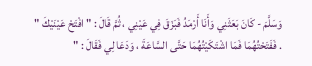وَسَلَّمَ - كَانَ بَعَثَنِي وَأَنَا أَرْمَدُ فَبَزَقَ فِي عَيْنِي ، ثُمَّ قَالَ : " افْتَحْ عَيْنَيْكَ " . فَفَتَحْتُهُمَا فَمَا اشْتَكَيْتُهُمَا حَتَّى السَّاعَةَ ، وَدَعَا لِي فَقَالَ : "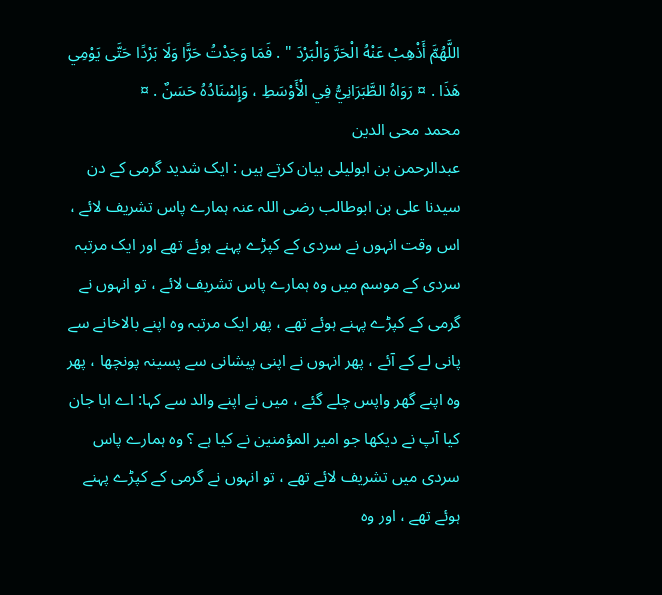اللَّهُمَّ أَذْهِبْ عَنْهُ الْحَرَّ وَالْبَرْدَ " . فَمَا وَجَدْتُ حَرًّا وَلَا بَرْدًا حَتَّى يَوْمِي هَذَا . ¤ رَوَاهُ الطَّبَرَانِيُّ فِي الْأَوْسَطِ ، وَإِسْنَادُهُ حَسَنٌ . ¤
محمد محی الدین
عبدالرحمن بن ابولیلی بیان کرتے ہیں : ایک شدید گرمی کے دن سیدنا علی بن ابوطالب رضی اللہ عنہ ہمارے پاس تشریف لائے ، اس وقت انہوں نے سردی کے کپڑے پہنے ہوئے تھے اور ایک مرتبہ سردی کے موسم میں وہ ہمارے پاس تشریف لائے ، تو انہوں نے گرمی کے کپڑے پہنے ہوئے تھے ، پھر ایک مرتبہ وہ اپنے بالاخانے سے پانی لے کے آئے ، پھر انہوں نے اپنی پیشانی سے پسینہ پونچھا ، پھر وہ اپنے گھر واپس چلے گئے ، میں نے اپنے والد سے کہا: اے ابا جان کیا آپ نے دیکھا جو امیر المؤمنین نے کیا ہے ؟ وہ ہمارے پاس سردی میں تشریف لائے تھے ، تو انہوں نے گرمی کے کپڑے پہنے ہوئے تھے ، اور وہ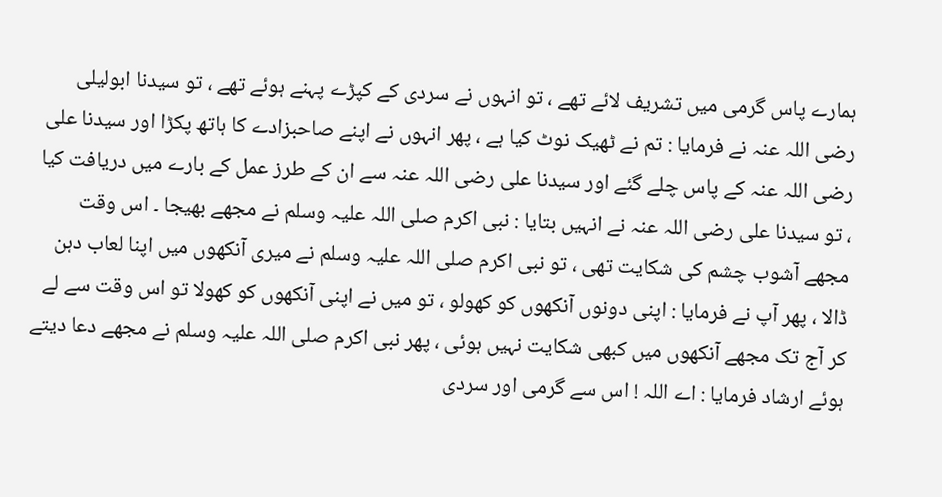ہمارے پاس گرمی میں تشریف لائے تھے ، تو انہوں نے سردی کے کپڑے پہنے ہوئے تھے ، تو سیدنا ابولیلی رضی اللہ عنہ نے فرمایا : تم نے ٹھیک نوٹ کیا ہے ، پھر انہوں نے اپنے صاحبزادے کا ہاتھ پکڑا اور سیدنا علی رضی اللہ عنہ کے پاس چلے گئے اور سیدنا علی رضی اللہ عنہ سے ان کے طرز عمل کے بارے میں دریافت کیا ، تو سیدنا علی رضی اللہ عنہ نے انہیں بتایا : نبی اکرم صلی اللہ علیہ وسلم نے مجھے بھیجا ۔ اس وقت مجھے آشوب چشم کی شکایت تھی ، تو نبی اکرم صلی اللہ علیہ وسلم نے میری آنکھوں میں اپنا لعاب دہن ڈالا ، پھر آپ نے فرمایا : اپنی دونوں آنکھوں کو کھولو ، تو میں نے اپنی آنکھوں کو کھولا تو اس وقت سے لے کر آج تک مجھے آنکھوں میں کبھی شکایت نہیں ہوئی ، پھر نبی اکرم صلی اللہ علیہ وسلم نے مجھے دعا دیتے ہوئے ارشاد فرمایا : اے اللہ ! اس سے گرمی اور سردی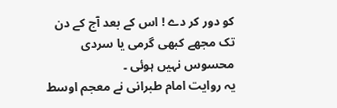کو دور کر دے ! اس کے بعد آج کے دن تک مجھے کبھی گرمی یا سردی محسوس نہیں ہوئی ۔
یہ روایت امام طبرانی نے معجم اوسط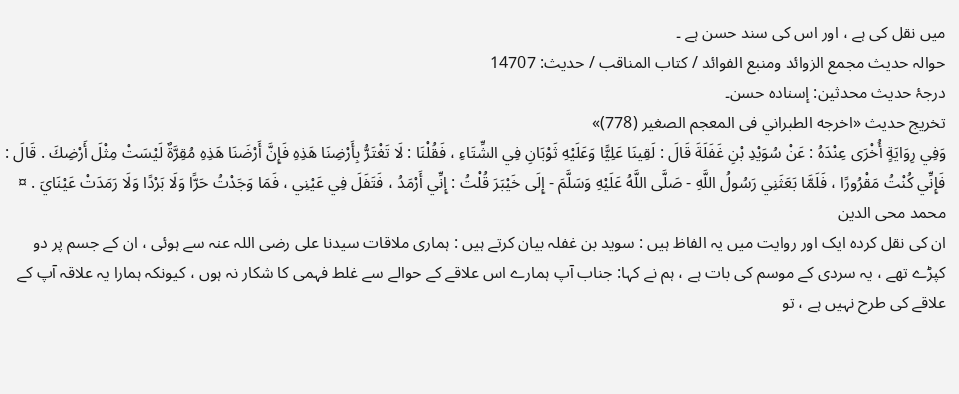میں نقل کی ہے ، اور اس کی سند حسن ہے ۔
حوالہ حدیث مجمع الزوائد ومنبع الفوائد / كتاب المناقب / حدیث: 14707
درجۂ حدیث محدثین: إسنادہ حسن۔
تخریج حدیث «اخرجه الطبراني فى المعجم الصغير (778)»
وَفِي رِوَايَةٍ أُخْرَى عِنْدَهُ : عَنْ سُوَيْدِ بْنِ غَفَلَةَ قَالَ : لَقِينَا عَلِيًّا وَعَلَيْهِ ثَوْبَانِ فِي الشِّتَاءِ ، فَقُلْنَا : لَا تَغْتَرُّ بِأَرْضِنَا هَذِهِ فَإِنَّ أَرْضَنَا هَذِهِ مُقِرَّةٌ لَيْسَتْ مِثْلَ أَرْضِكَ . قَالَ : فَإِنِّي كُنْتُ مَقْرُورًا ، فَلَمَّا بَعَثَنِي رَسُولُ اللَّهِ - صَلَّى اللَّهُ عَلَيْهِ وَسَلَّمَ - إِلَى خَيْبَرَ قُلْتُ : إِنِّي أَرْمَدُ ، فَتَفَلَ فِي عَيْنِي ، فَمَا وَجَدْتُ حَرًّا وَلَا بَرْدًا وَلَا رَمَدَتْ عَيْنَايَ . ¤
محمد محی الدین
ان کی نقل کردہ ایک اور روایت میں یہ الفاظ ہیں : سوید بن غفلہ بیان کرتے ہیں : ہماری ملاقات سیدنا علی رضی اللہ عنہ سے ہوئی ، ان کے جسم پر دو کپڑے تھے ، یہ سردی کے موسم کی بات ہے ، ہم نے کہا: جناب آپ ہمارے اس علاقے کے حوالے سے غلط فہمی کا شکار نہ ہوں ، کیونکہ ہمارا یہ علاقہ آپ کے علاقے کی طرح نہیں ہے ، تو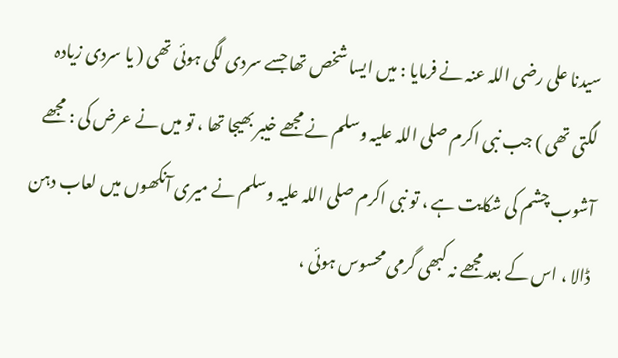سیدنا علی رضی اللہ عنہ نے فرمایا : میں ایسا شخص تھا جسے سردی لگی ہوئی تھی ( یا سردی زیادہ لگتی تھی ) جب نبی اکرم صلی اللہ علیہ وسلم نے مجھے خیبر بھیجا تھا ، تو میں نے عرض کی : مجھے آشوب چشم کی شکایت ہے ، تو نبی اکرم صلی اللہ علیہ وسلم نے میری آنکھوں میں لعاب دہن ڈالا ، اس کے بعد مجھے نہ کبھی گرمی محسوس ہوئی ،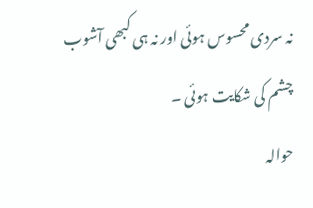نہ سردی محسوس ہوئی اور نہ ہی کبھی آشوب چشم کی شکایت ہوئی ۔
حوالہ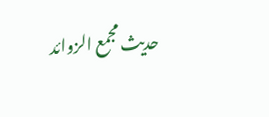حدیث مجمع الزوائد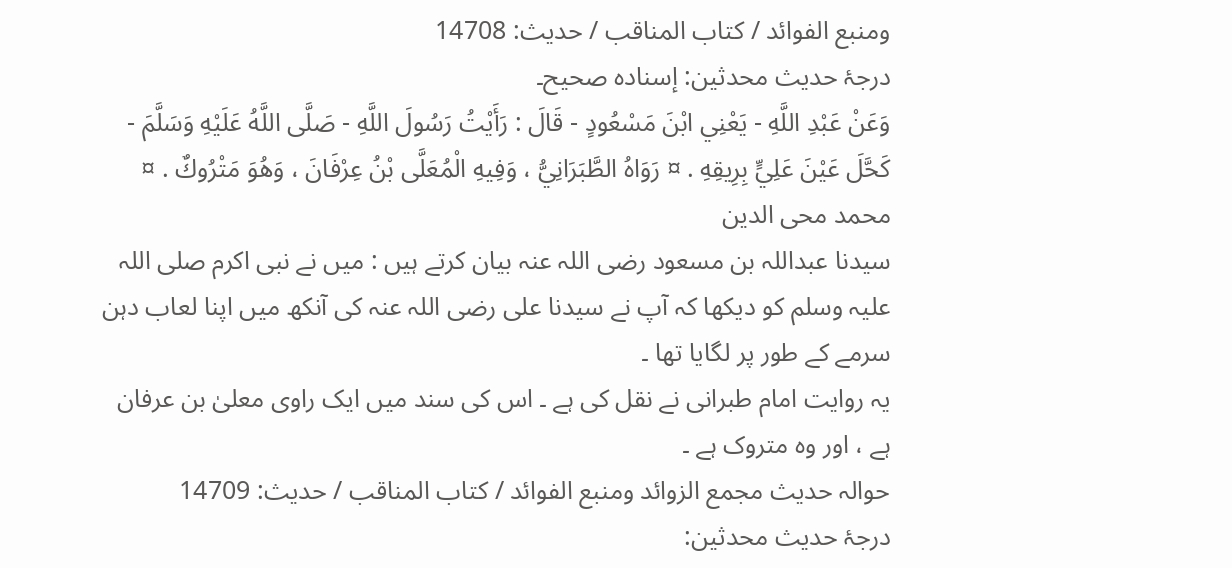ومنبع الفوائد / كتاب المناقب / حدیث: 14708
درجۂ حدیث محدثین: إسنادہ صحیح۔
وَعَنْ عَبْدِ اللَّهِ - يَعْنِي ابْنَ مَسْعُودٍ - قَالَ : رَأَيْتُ رَسُولَ اللَّهِ - صَلَّى اللَّهُ عَلَيْهِ وَسَلَّمَ - كَحَّلَ عَيْنَ عَلِيٍّ بِرِيقِهِ . ¤ رَوَاهُ الطَّبَرَانِيُّ ، وَفِيهِ الْمُعَلَّى بْنُ عِرْفَانَ ، وَهُوَ مَتْرُوكٌ . ¤
محمد محی الدین
سیدنا عبداللہ بن مسعود رضی اللہ عنہ بیان کرتے ہیں : میں نے نبی اکرم صلی اللہ علیہ وسلم کو دیکھا کہ آپ نے سیدنا علی رضی اللہ عنہ کی آنکھ میں اپنا لعاب دہن سرمے کے طور پر لگایا تھا ۔
یہ روایت امام طبرانی نے نقل کی ہے ۔ اس کی سند میں ایک راوی معلیٰ بن عرفان ہے ، اور وہ متروک ہے ۔
حوالہ حدیث مجمع الزوائد ومنبع الفوائد / كتاب المناقب / حدیث: 14709
درجۂ حدیث محدثین: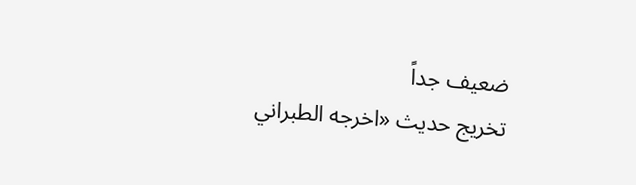ضعیف جداً
تخریج حدیث «اخرجه الطبراني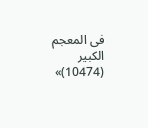فى المعجم الكبير (10474)»